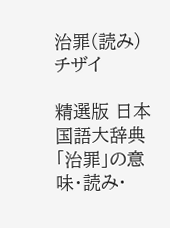治罪(読み)チザイ

精選版 日本国語大辞典 「治罪」の意味・読み・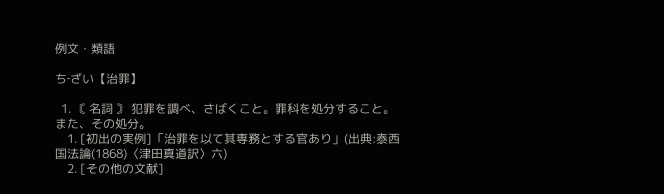例文・類語

ち‐ざい【治罪】

  1. 〘 名詞 〙 犯罪を調べ、さばくこと。罪科を処分すること。また、その処分。
    1. [初出の実例]「治罪を以て其専務とする官あり」(出典:泰西国法論(1868)〈津田真道訳〉六)
    2. [その他の文献]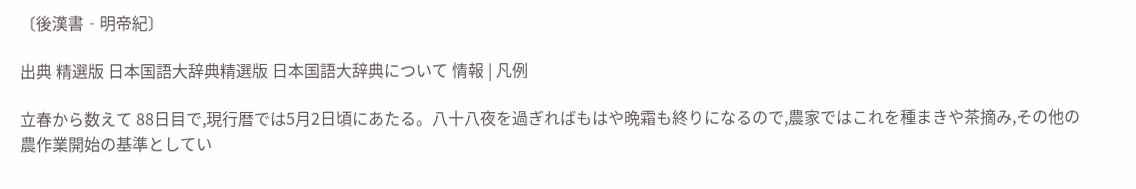〔後漢書‐明帝紀〕

出典 精選版 日本国語大辞典精選版 日本国語大辞典について 情報 | 凡例

立春から数えて 88日目で,現行暦では5月2日頃にあたる。八十八夜を過ぎればもはや晩霜も終りになるので,農家ではこれを種まきや茶摘み,その他の農作業開始の基準としてい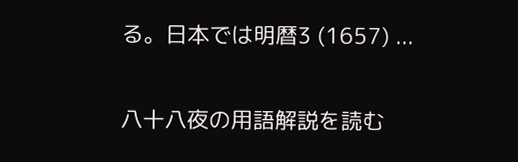る。日本では明暦3 (1657) ...

八十八夜の用語解説を読む